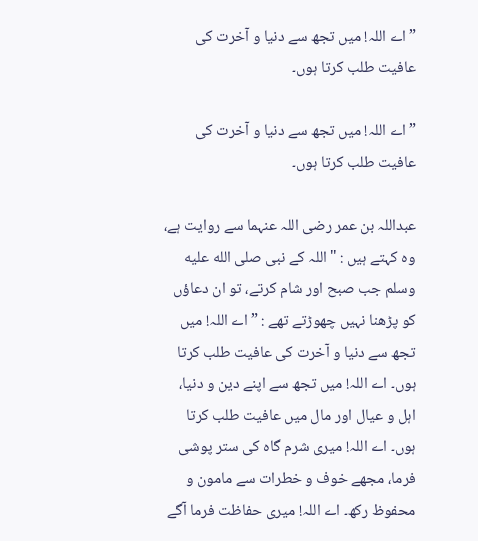”اے اللہ! میں تجھ سے دنیا و آخرت کی عافیت طلب کرتا ہوں۔

”اے اللہ! میں تجھ سے دنیا و آخرت کی عافیت طلب کرتا ہوں۔

عبداللہ بن عمر رضی اللہ عنہما سے روایت ہے، وہ کہتے ہیں : "اللہ کے نبی صلى الله عليه وسلم جب صبح اور شام کرتے، تو ان دعاؤں کو پڑھنا نہیں چھوڑتے تھے : ”اے اللہ! میں تجھ سے دنیا و آخرت کی عافیت طلب کرتا ہوں۔ اے اللہ! میں تجھ سے اپنے دین و دنیا، اہل و عیال اور مال میں عافیت طلب کرتا ہوں۔ اے اللہ! میری شرم گاہ کی ستر پوشی فرما، مجھے خوف و خطرات سے مامون و محفوظ رکھ۔ اے اللہ! میری حفاظت فرما آگے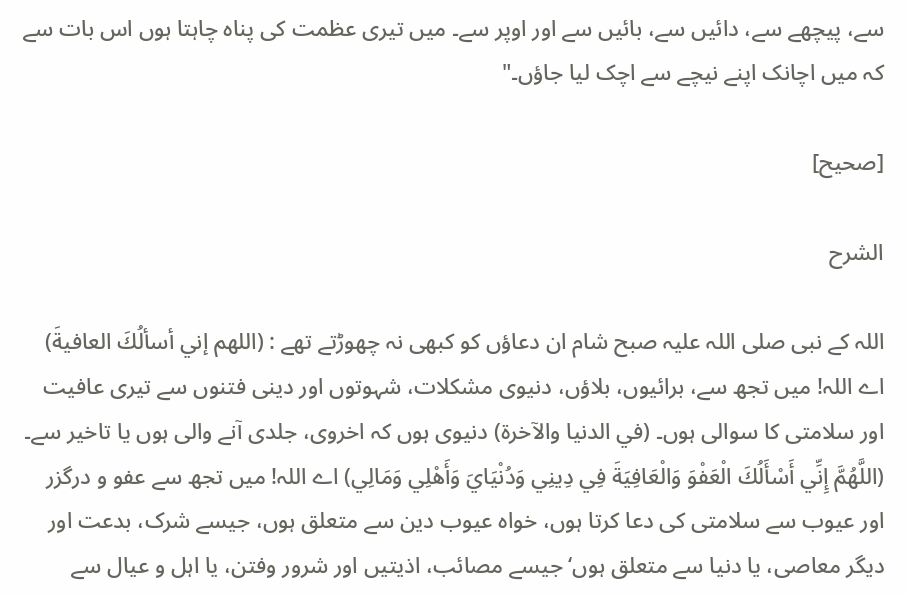سے، پیچھے سے، دائیں سے، بائیں سے اور اوپر سے۔ میں تیری عظمت کی پناہ چاہتا ہوں اس بات سے کہ میں اچانک اپنے نیچے سے اچک لیا جاؤں۔"

[صحیح]

الشرح

اللہ کے نبی صلی اللہ علیہ صبح شام ان دعاؤں کو کبھی نہ چھوڑتے تھے : (اللهم إني أسألُكَ العافيةَ) اے اللہ! میں تجھ سے، برائیوں، بلاؤں، دنیوی مشکلات، شہوتوں اور دینی فتنوں سے تیری عافیت اور سلامتی کا سوالى ہوں۔ (في الدنيا والآخرة) دنیوی ہوں کہ اخروی، جلدى آنے والی ہوں یا تاخیر سے۔ (اللَّهُمَّ إِنِّي أَسْأَلُكَ الْعَفْوَ وَالْعَافِيَةَ فِي دِينِي وَدُنْيَايَ وَأَهْلِي وَمَالِي) اے اللہ! میں تجھ سے عفو و درگزر اور عیوب سے سلامتی کی دعا کرتا ہوں، خواہ عیوب دین سے متعلق ہوں، جیسے شرک، بدعت اور دیگر معاصی، یا دنیا سے متعلق ہوں‘ جیسے مصائب، اذیتيں اور شرور وفتن، یا اہل و عیال سے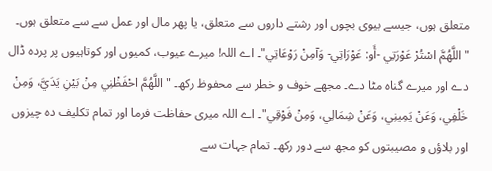متعلق ہوں، جیسے بیوی بچوں اور رشتے داروں سے متعلق، یا پھر مال اور عمل سے سے متعلق ہوں۔ "اللَّهُمَّ اسْتُرْ عَوْرَتِي -أَو: عَوْرَاتِي- وَآمِنْ رَوْعَاتِي"۔ اے اللہ! میرے عیوب، کمیوں اور کوتاہیوں پر پردہ ڈال دے اور میرے گناہ مٹا دے۔ مجھے خوف و خطر سے محفوظ رکھ۔ "اللَّهُمَّ احْفَظْنِي مِنْ بَيْنِ يَدَيَّ، وَمِنْ خَلْفِي، وَعَنْ يَمِينِي، وَعَنْ شِمَالِي، وَمِنْ فَوْقِي"۔ اے اللہ میری حفاظت فرما اور تمام تکلیف دہ چیزوں اور بلاؤں و مصیبتوں کو مجھ سے دور رکھ۔ تمام جہات سے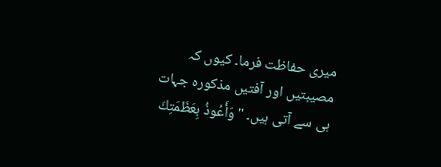میری حفاظت فرما۔ کیوں کہ مصیبتیں اور آفتیں مذکورہ جہات ہی سے آتی ہيں۔ "وَأَعُوذُ بِعَظَمَتِكَ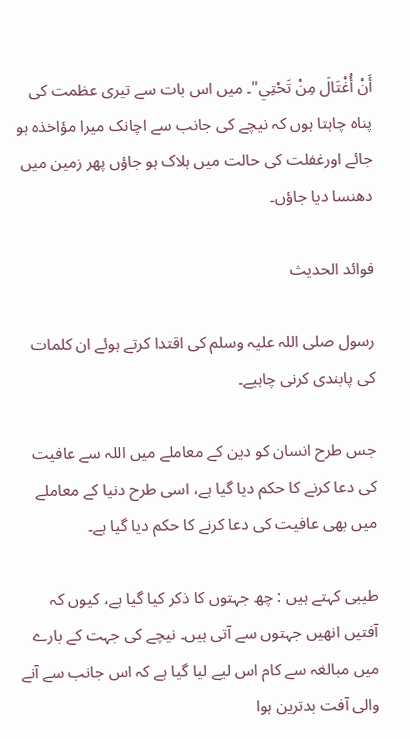أَنْ أُغْتَالَ مِنْ تَحْتِي"۔ میں اس بات سے تیری عظمت کی پناہ چاہتا ہوں کہ نیچے کى جانب سے اچانک میرا مؤاخذہ ہو جائے اورغفلت کی حالت میں ہلاک ہو جاؤں پھر زمین میں دھنسا دیا جاؤں۔

فوائد الحديث

رسول صلی اللہ علیہ وسلم کی اقتدا کرتے ہوئے ان کلمات کی پابندی کرنی چاہیے۔

جس طرح انسان کو دین کے معاملے میں اللہ سے عافیت کی دعا کرنے کا حکم دیا گیا ہے، اسی طرح دنیا کے معاملے میں بھی عافیت کی دعا کرنے کا حکم دیا گیا ہے۔

طیبی کہتے ہيں : چھ جہتوں کا ذکر کیا گیا ہے، کیوں کہ آفتیں انھیں جہتوں سے آتی ہیں۔ نیچے کی جہت کے بارے میں مبالغہ سے کام اس لیے لیا گیا ہے کہ اس جانب سے آنے والی آفت بدترین ہوا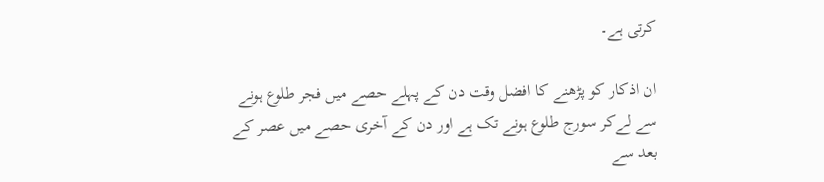کرتی ہے۔

ان اذکار کو پڑھنے کا افضل وقت دن کے پہلے حصے میں فجر طلوع ہونے سے لےکر سورج طلوع ہونے تک ہے اور دن کے آخری حصے میں عصر کے بعد سے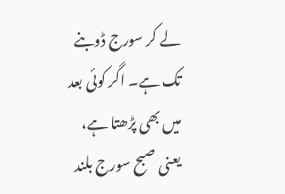لے کر سورج ڈوبنے تک ہے۔ اگر کوئی بعد میں بھی پڑھتا ہے، یعنی صبح سورج بلند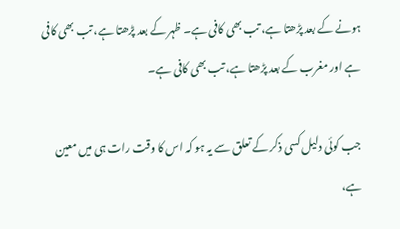ہونے کے بعد پڑھتا ہے، تب بھی کافی ہے۔ ظہر کے بعد پڑھتا ہے، تب بھی کافی ہے اور مغرب کے بعد پڑھتا ہے، تب بھی کافی ہے۔

جب کوئى دلیل کسى ذکر کے تعلق سے یہ ہو کہ اس کا وقت رات ہی میں معین ہے،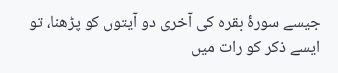جیسے سورۂ بقرہ کی آخری دو آیتوں کو پڑھنا، تو ایسے ذکر کو رات میں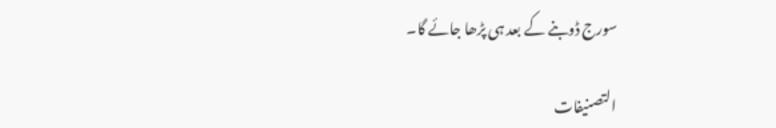سورج ڈوبنے کے بعد ہی پڑھا جائے گا۔

التصنيفات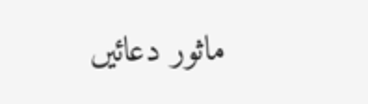ماثور دعائیں